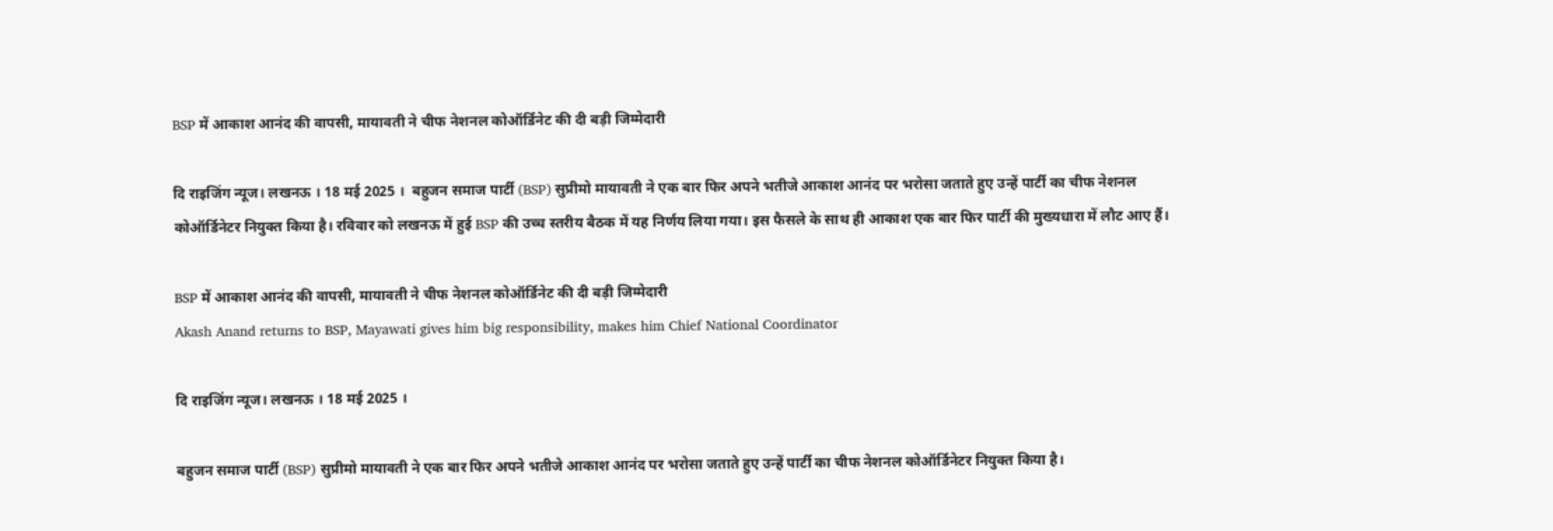BSP में आकाश आनंद की वापसी, मायावती ने चीफ नेशनल कोऑर्डिनेट की दी बड़ी जिम्मेदारी

दि राइजिंग न्यूज। लखनऊ । 18 मई 2025 ।  बहुजन समाज पार्टी (BSP) सुप्रीमो मायावती ने एक बार फिर अपने भतीजे आकाश आनंद पर भरोसा जताते हुए उन्हें पार्टी का चीफ नेशनल कोऑर्डिनेटर नियुक्त किया है। रविवार को लखनऊ में हुई BSP की उच्च स्तरीय बैठक में यह निर्णय लिया गया। इस फैसले के साथ ही आकाश एक बार फिर पार्टी की मुख्यधारा में लौट आए हैं।

BSP में आकाश आनंद की वापसी, मायावती ने चीफ नेशनल कोऑर्डिनेट की दी बड़ी जिम्मेदारी
Akash Anand returns to BSP, Mayawati gives him big responsibility, makes him Chief National Coordinator

दि राइजिंग न्यूज। लखनऊ । 18 मई 2025 ।

बहुजन समाज पार्टी (BSP) सुप्रीमो मायावती ने एक बार फिर अपने भतीजे आकाश आनंद पर भरोसा जताते हुए उन्हें पार्टी का चीफ नेशनल कोऑर्डिनेटर नियुक्त किया है।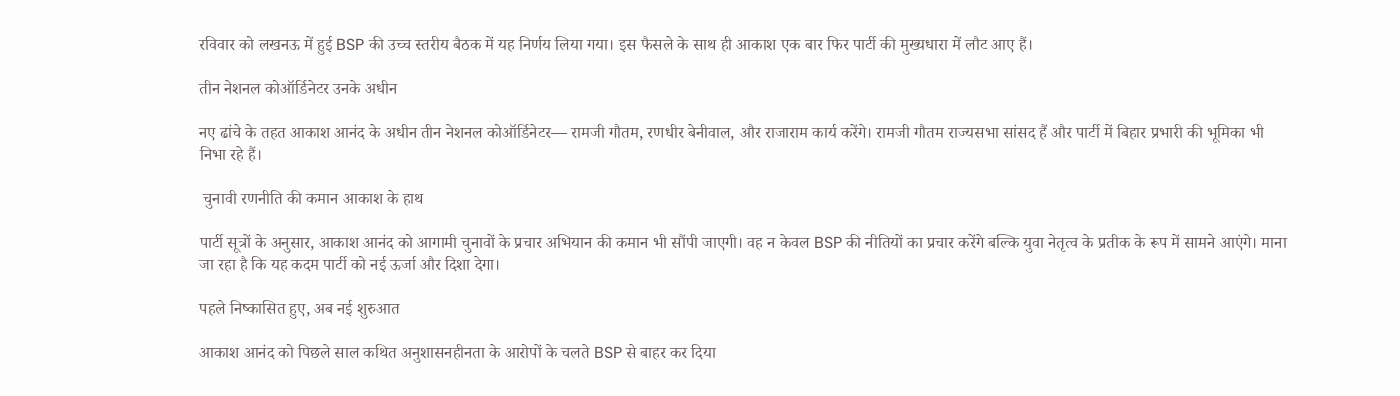रविवार को लखनऊ में हुई BSP की उच्च स्तरीय बैठक में यह निर्णय लिया गया। इस फैसले के साथ ही आकाश एक बार फिर पार्टी की मुख्यधारा में लौट आए हैं।

तीन नेशनल कोऑर्डिनेटर उनके अधीन

नए ढांचे के तहत आकाश आनंद के अधीन तीन नेशनल कोऑर्डिनेटर— रामजी गौतम, रणधीर बेनीवाल, और राजाराम कार्य करेंगे। रामजी गौतम राज्यसभा सांसद हैं और पार्टी में बिहार प्रभारी की भूमिका भी निभा रहे हैं।

 चुनावी रणनीति की कमान आकाश के हाथ

पार्टी सूत्रों के अनुसार, आकाश आनंद को आगामी चुनावों के प्रचार अभियान की कमान भी सौंपी जाएगी। वह न केवल BSP की नीतियों का प्रचार करेंगे बल्कि युवा नेतृत्व के प्रतीक के रूप में सामने आएंगे। माना जा रहा है कि यह कदम पार्टी को नई ऊर्जा और दिशा देगा।

पहले निष्कासित हुए, अब नई शुरुआत

आकाश आनंद को पिछले साल कथित अनुशासनहीनता के आरोपों के चलते BSP से बाहर कर दिया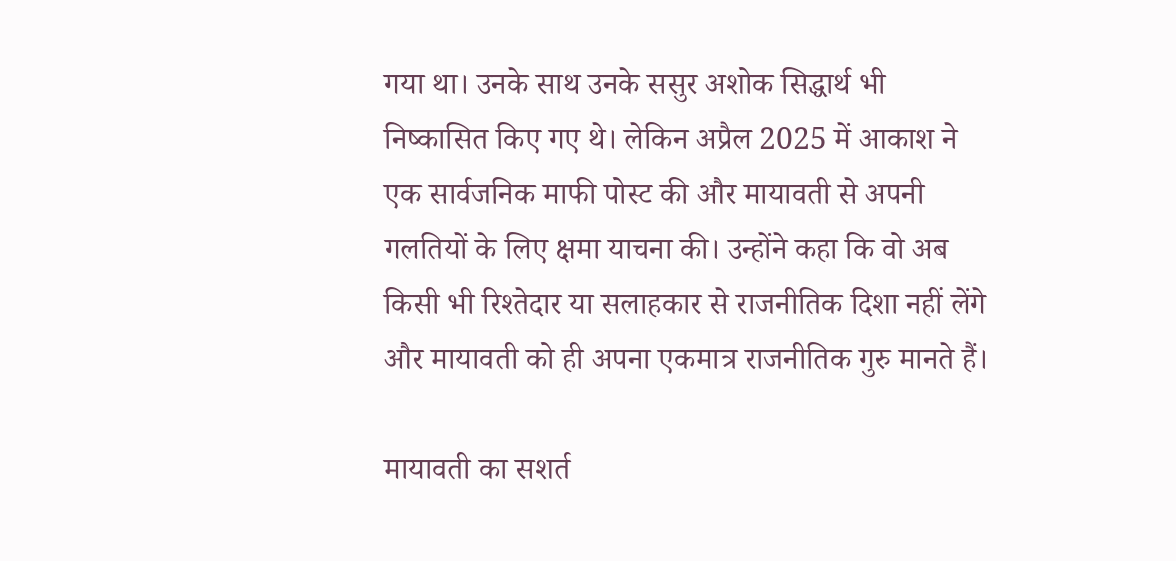गया था। उनके साथ उनके ससुर अशोक सिद्धार्थ भी निष्कासित किए गए थे। लेकिन अप्रैल 2025 में आकाश ने एक सार्वजनिक माफी पोस्ट की और मायावती से अपनी गलतियों के लिए क्षमा याचना की। उन्होंने कहा कि वो अब किसी भी रिश्तेदार या सलाहकार से राजनीतिक दिशा नहीं लेंगे और मायावती को ही अपना एकमात्र राजनीतिक गुरु मानते हैं।

मायावती का सशर्त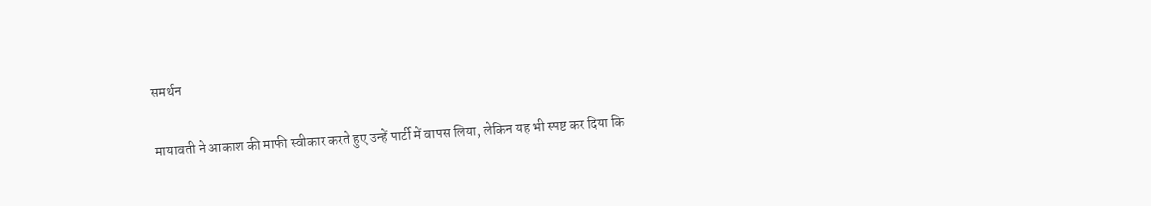समर्थन

मायावती ने आकाश की माफी स्वीकार करते हुए उन्हें पार्टी में वापस लिया, लेकिन यह भी स्पष्ट कर दिया कि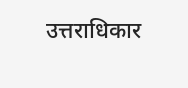उत्तराधिकार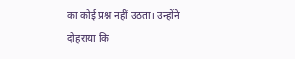का कोई प्रश्न नहीं उठता। उन्होंने दोहराया कि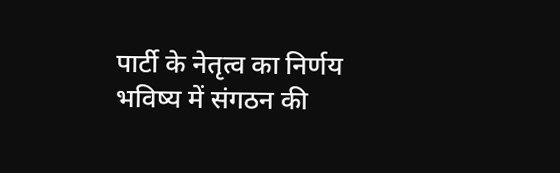पार्टी के नेतृत्व का निर्णय भविष्य में संगठन की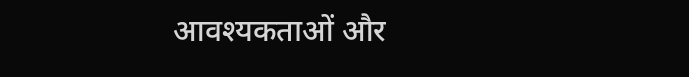आवश्यकताओं और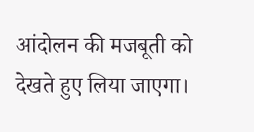आंदोलन की मजबूती को देखते हुए लिया जाएगा।